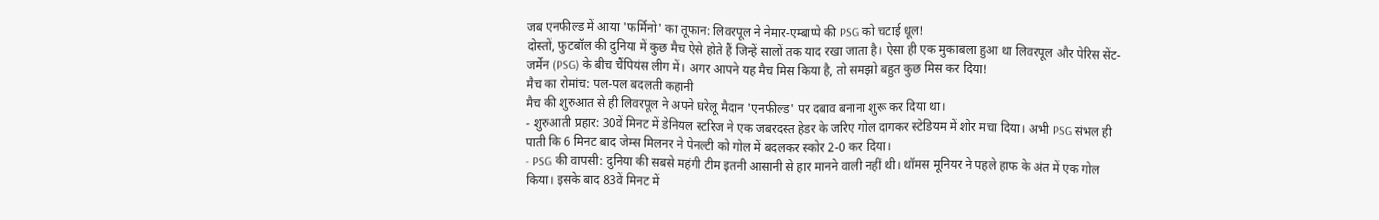जब एनफील्ड में आया 'फर्मिनो' का तूफान: लिवरपूल ने नेमार-एम्बाप्पे की PSG को चटाई धूल!
दोस्तों, फुटबॉल की दुनिया में कुछ मैच ऐसे होते हैं जिन्हें सालों तक याद रखा जाता है। ऐसा ही एक मुकाबला हुआ था लिवरपूल और पेरिस सेंट-जर्मेन (PSG) के बीच चैंपियंस लीग में। अगर आपने यह मैच मिस किया है, तो समझो बहुत कुछ मिस कर दिया!
मैच का रोमांच: पल-पल बदलती कहानी
मैच की शुरुआत से ही लिवरपूल ने अपने घरेलू मैदान 'एनफील्ड' पर दबाव बनाना शुरू कर दिया था।
- शुरुआती प्रहार: 30वें मिनट में डेनियल स्टरिज ने एक जबरदस्त हेडर के जरिए गोल दागकर स्टेडियम में शोर मचा दिया। अभी PSG संभल ही पाती कि 6 मिनट बाद जेम्स मिलनर ने पेनल्टी को गोल में बदलकर स्कोर 2-0 कर दिया।
- PSG की वापसी: दुनिया की सबसे महंगी टीम इतनी आसानी से हार मानने वाली नहीं थी। थॉमस मूनियर ने पहले हाफ के अंत में एक गोल किया। इसके बाद 83वें मिनट में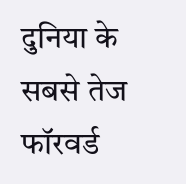दुनिया के सबसे तेज फॉरवर्ड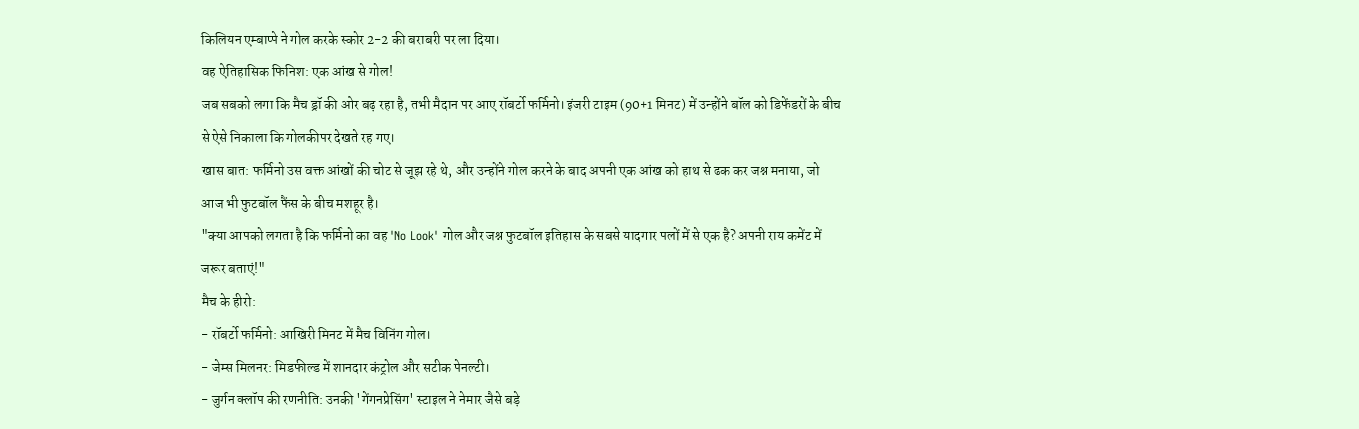किलियन एम्बाप्पे ने गोल करके स्कोर 2-2 की बराबरी पर ला दिया।
वह ऐतिहासिक फिनिश: एक आंख से गोल!
जब सबको लगा कि मैच ड्रॉ की ओर बढ़ रहा है, तभी मैदान पर आए रॉबर्टो फर्मिनो। इंजरी टाइम (90+1 मिनट) में उन्होंने बॉल को डिफेंडरों के बीच से ऐसे निकाला कि गोलकीपर देखते रह गए।
खास बात: फर्मिनो उस वक्त आंखों की चोट से जूझ रहे थे, और उन्होंने गोल करने के बाद अपनी एक आंख को हाथ से ढक कर जश्न मनाया, जो आज भी फुटबॉल फैंस के बीच मशहूर है।
"क्या आपको लगता है कि फर्मिनो का वह 'No Look' गोल और जश्न फुटबॉल इतिहास के सबसे यादगार पलों में से एक है? अपनी राय कमेंट में जरूर बताएं!"
मैच के हीरो:
- रॉबर्टो फर्मिनो: आखिरी मिनट में मैच विनिंग गोल।
- जेम्स मिलनर: मिडफील्ड में शानदार कंट्रोल और सटीक पेनल्टी।
- जुर्गन क्लॉप की रणनीति: उनकी 'गेंगनप्रेसिंग' स्टाइल ने नेमार जैसे बड़े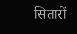सितारों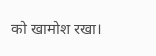को खामोश रखा।